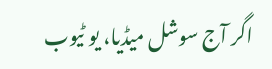اگر آج سوشل میڈیا، یو ٹیوب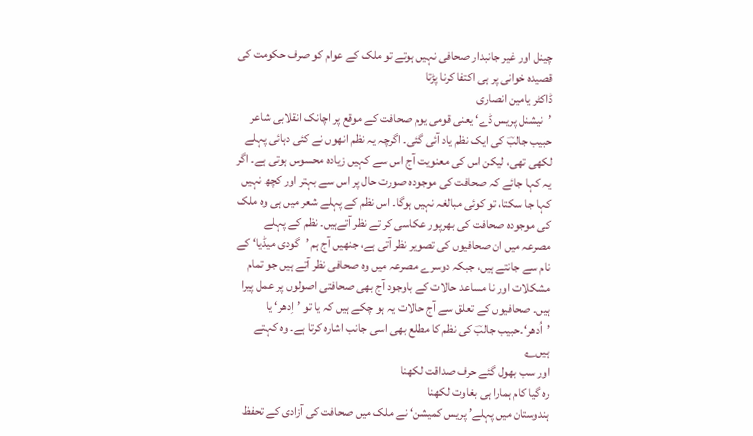چینل اور غیر جانبدار صحافی نہیں ہوتے تو ملک کے عوام کو صرف حکومت کی قصیدہ خوانی پر ہی اکتفا کرنا پڑتا
ڈاکٹر یامین انصاری
’نیشنل پریس ڈے‘ یعنی قومی یوم صحافت کے موقع پر اچانک انقلابی شاعر حبیب جالبؔ کی ایک نظم یاد آئی گئی۔ اگرچہ یہ نظم انھوں نے کئی دہائی پہلے لکھی تھی، لیکن اس کی معنویت آج اس سے کہیں زیادہ محسوس ہوتی ہے۔ اگر یہ کہا جائے کہ صحافت کی موجودہ صورت حال پر اس سے بہتر اور کچھ نہیں کہا جا سکتا، تو کوئی مبالغہ نہیں ہوگا۔ اس نظم کے پہلے شعر میں ہی وہ ملک کی موجودہ صحافت کی بھرپور عکاسی کر تے نظر آتےہیں۔ نظم کے پہلے مصرعہ میں ان صحافیوں کی تصویر نظر آتی ہے، جنھیں آج ہم ’گودی میڈیا‘ کے نام سے جانتے ہیں، جبکہ دوسرے مصرعہ میں وہ صحافی نظر آتے ہیں جو تمام مشکلات اور نا مساعد حالات کے باوجود آج بھی صحافتی اصولوں پر عمل پیرا ہیں۔ صحافیوں کے تعلق سے آج حالات یہ ہو چکے ہیں کہ یا تو ’اِدھر‘ یا ’اُدھر‘۔حبیب جالبؔ کی نظم کا مطلع بھی اسی جانب اشارہ کرتا ہے۔ وہ کہتے ہیں؎
اور سب بھول گئے حرف صداقت لکھنا
رہ گیا کام ہمارا ہی بغاوت لکھنا
ہندوستان میں پہلے’ پریس کمیشن‘ نے ملک میں صحافت کی آزادی کے تحفظ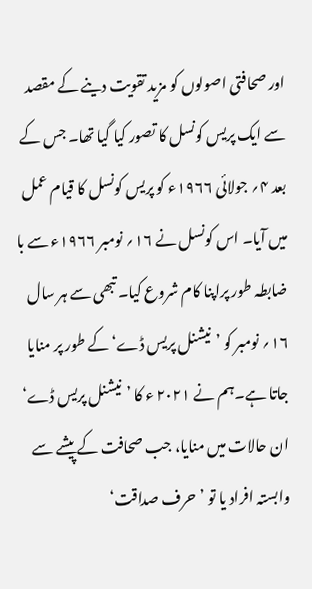اور صحافتی اصولوں کو مزید تقویت دینے کے مقصد سے ایک پریس کونسل کا تصور کیا گیا تھا۔ جس کے بعد ۴؍ جولائی ۱۹۶۶ء کو پریس کونسل کا قیام عمل میں آیا۔ اس کونسل نے ۱۶؍ نومبر ۱۹۶۶ء سے با ضابطہ طور پراپنا کام شروع کیا۔ تبھی سے ہر سال ۱۶؍ نومبر کو ’نیشنل پریس ڈے‘ کے طور پر منایا جاتا ہے۔ہم نے ۲۰۲۱ ء کا ’نیشنل پریس ڈے‘ ان حالات میں منایا، جب صحافت کے پیشے سے وابستہ افراد یا تو ’حرف صداقت‘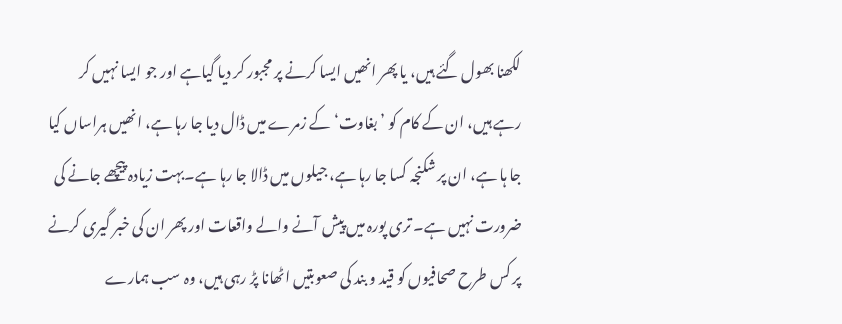لکھنا بھول گئے ہیں، یا پھر انھیں ایسا کرنے پر مجبور کر دیا گیاہے اور جو ایسا نہیں کر رہے ہیں، ان کے کام کو ’بغاوت‘ کے زمرے میں ڈال دیا جا رہا ہے، انھیں ہراساں کیا جا ہا ہے، ان پر شکنجہ کسا جا رہا ہے، جیلوں میں ڈالا جا رہا ہے۔بہت زیادہ پیچھے جانے کی ضرورت نہیں ہے۔ تری پورہ میں پیش آنے والے واقعات اور پھر ان کی خبر گیری کرنے پر کس طرح صحافیوں کو قید و بند کی صعوبتیں اٹھانا پڑ رہی ہیں، وہ سب ہمارے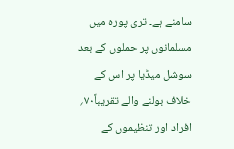سامنے ہے۔ تری پورہ میں مسلمانوں پر حملوں کے بعد سوشل میڈیا پر اس کے خلاف بولنے والے تقریباً۷۰؍ افراد اور تنظیموں کے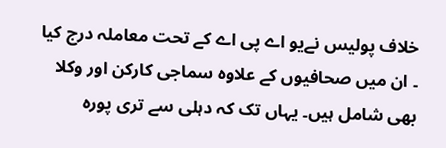خلاف پولیس نےیو اے پی اے کے تحت معاملہ درج کیا ۔ ان میں صحافیوں کے علاوہ سماجی کارکن اور وکلا بھی شامل ہیں۔ یہاں تک کہ دہلی سے تری پورہ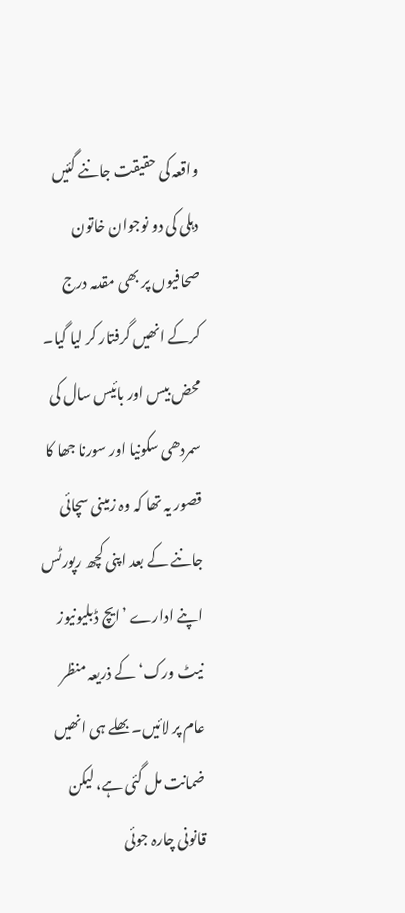واقعہ کی حقیقت جاننے گئیں دہلی کی دو نوجوان خاتون صحافیوں پر بھی مقدمہ درج کرکے انھیں گرفتار کر لیا گیا۔ محض بیس اور بائیس سال کی سمردھی سکونیا اور سورنا جھا کا قصور یہ تھا کہ وہ زمینی سچائی جاننے کے بعد اپنی کچھ رپورٹس اپنے ادارے ’ایچ ڈبلیونیوز نیٹ ورک‘ کے ذریعہ منظر عام پر لائیں۔ بھلے ہی انھیں ضمانت مل گئی ہے، لیکن قانونی چارہ جوئی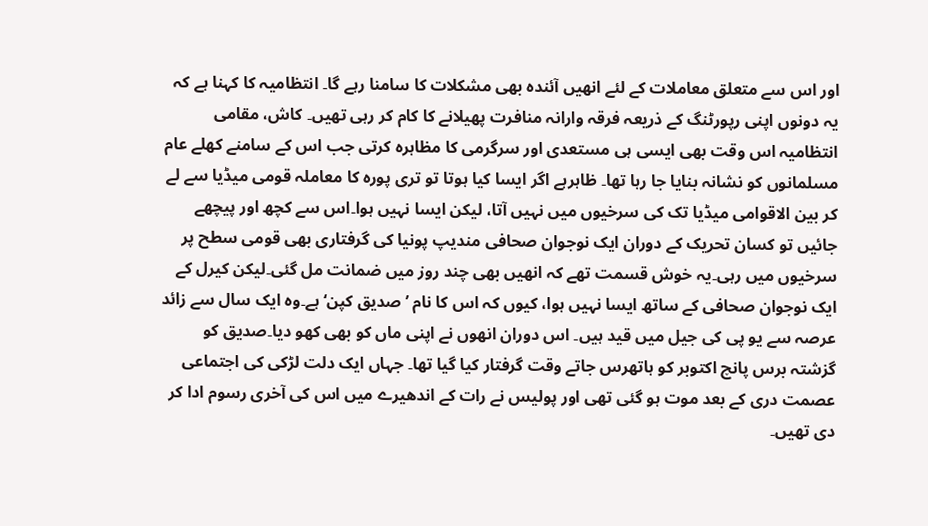اور اس سے متعلق معاملات کے لئے انھیں آئندہ بھی مشکلات کا سامنا رہے گا۔ انتظامیہ کا کہنا ہے کہ یہ دونوں اپنی رپورٹنگ کے ذریعہ فرقہ وارانہ منافرت پھیلانے کا کام کر رہی تھیں۔ کاش، مقامی انتظامیہ اس وقت بھی ایسی ہی مستعدی اور سرگرمی کا مظاہرہ کرتی جب اس کے سامنے کھلے عام مسلمانوں کو نشانہ بنایا جا رہا تھا۔ ظاہرہے اگر ایسا کیا ہوتا تو تری پورہ کا معاملہ قومی میڈیا سے لے کر بین الاقوامی میڈیا تک کی سرخیوں میں نہیں آتا، لیکن ایسا نہیں ہوا۔اس سے کچھ اور پیچھے جائیں تو کسان تحریک کے دوران ایک نوجوان صحافی مندیپ پونیا کی گرفتاری بھی قومی سطح پر سرخیوں میں رہی۔یہ خوش قسمت تھے کہ انھیں بھی چند روز میں ضمانت مل گئی۔لیکن کیرل کے ایک نوجوان صحافی کے ساتھ ایسا نہیں ہوا، کیوں کہ اس کا نام ’صدیق کپن‘ ہے۔وہ ایک سال سے زائد عرصہ سے یو پی کی جیل میں قید ہیں۔ اس دوران انھوں نے اپنی ماں کو بھی کھو دیا۔صدیق کو گزشتہ برس پانچ اکتوبر کو ہاتھرس جاتے وقت گرفتار کیا گیا تھا۔ جہاں ایک دلت لڑکی کی اجتماعی عصمت دری کے بعد موت ہو گئی تھی اور پولیس نے رات کے اندھیرے میں اس کی آخری رسوم ادا کر دی تھیں۔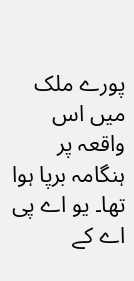پورے ملک میں اس واقعہ پر ہنگامہ برپا ہوا تھا۔ یو اے پی اے کے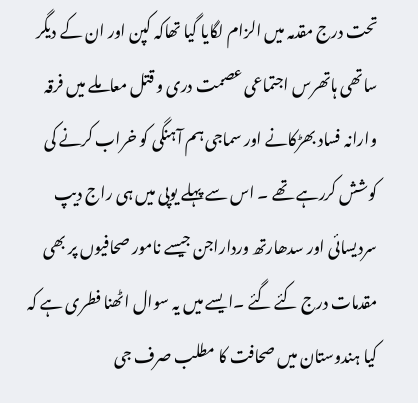تحت درج مقدمہ میں الزام لگایا گیا تھاکہ کپن اور ان کے دیگر ساتھی ہاتھرس اجتماعی عصمت دری و قتل معاملے میں فرقہ وارانہ فساد بھڑکانے اور سماجی ہم آہنگی کو خراب کرنے کی کوشش کررہے تھے ۔ اس سے پہلے یوپی میں ہی راج دیپ سردیسائی اور سدھارتھ ورداراجن جیسے نامور صحافیوں پر بھی مقدمات درج کئے گئے ۔ایسے میں یہ سوال اٹھنا فطری ہے کہ کیا ہندوستان میں صحافت کا مطلب صرف جی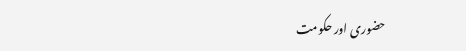حضوری اور حکومت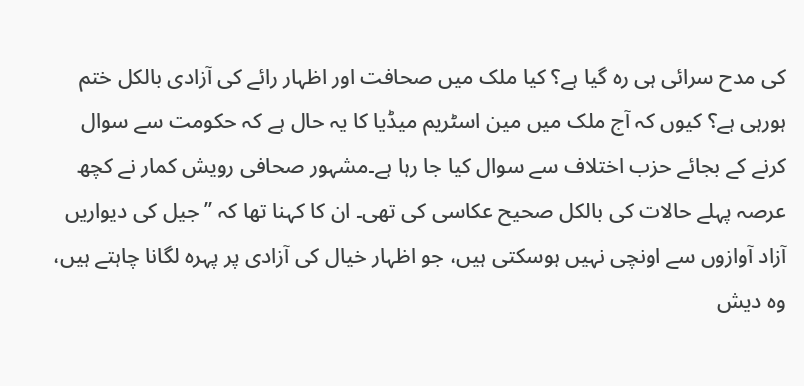کی مدح سرائی ہی رہ گیا ہے؟ کیا ملک میں صحافت اور اظہار رائے کی آزادی بالکل ختم ہورہی ہے؟ کیوں کہ آج ملک میں مین اسٹریم میڈیا کا یہ حال ہے کہ حکومت سے سوال کرنے کے بجائے حزب اختلاف سے سوال کیا جا رہا ہے۔مشہور صحافی رویش کمار نے کچھ عرصہ پہلے حالات کی بالکل صحیح عکاسی کی تھی۔ ان کا کہنا تھا کہ ’’جیل کی دیواریں آزاد آوازوں سے اونچی نہیں ہوسکتی ہیں، جو اظہار خیال کی آزادی پر پہرہ لگانا چاہتے ہیں، وہ دیش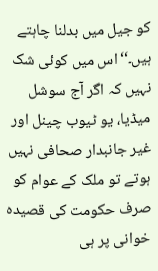کو جیل میں بدلنا چاہتے ہیں۔‘‘اس میں کوئی شک نہیں کہ اگر آج سوشل میڈیا، یو ٹیوب چینل اور غیر جانبدار صحافی نہیں ہوتے تو ملک کے عوام کو صرف حکومت کی قصیدہ خوانی پر ہی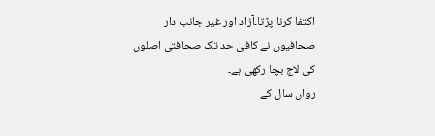اکتفا کرنا پڑتا۔آزاد اور غیر جانب دار صحافیوں نے کافی حد تک صحافتی اصلوں کی لاج بچا رکھی ہے۔
رواں سال کے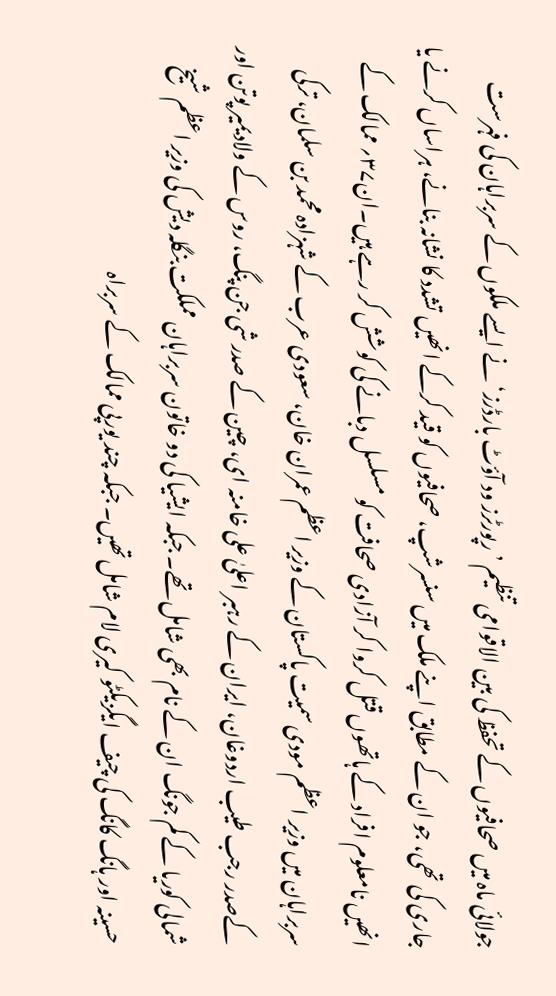جولائی ماہ میں صحافیوں کے تحفظ کی بین الاقوامی تنظیم ’رپورٹرز ود آؤٹ بارڈرز‘ نے ایسے ملکوں کے سربراہان کی فہرست جاری کی تھی، جو ان کے مطابق اپنے ملک میں سنسرشپ، صحافیوں کو قید کرکے انھیں تشدد کا نشانہ بنانے، ہراساں کرنے یا انھیں نامعلوم افراد کے ہاتھوں قتل کروا کر آزادی صحافت کو مسلسل دبانے کی کوشش کر رہے ہیں۔ان۳۷؍ ممالک کے سربراہان میں وزیر اعظم مودی سمیت پاکستان کے وزیر اعظم عمران خان، سعودی عرب کے شہزادہ محمد بن سلمان، ترکی کےصدر رجب طیب اردوغان، ایران کے رہبر اعلیٰ علی خامنہ ای، چین کے صدر شی جن پنگ، روس کے ولادیمیر پوتن اور شمالی کوریا کے کم جونگ ان کے نام بھی شامل تھے۔ جبکہ ایشیا کی دو خاتون سربراہان مملکت بنگلہ دیش کی وزیر اعظم شیخ حسینہ اور ہانگ کانگ کی چیف ایگزیکٹو کیری لام شامل تھیں۔ جبکہ چند یورپی ممالک کے سربراہ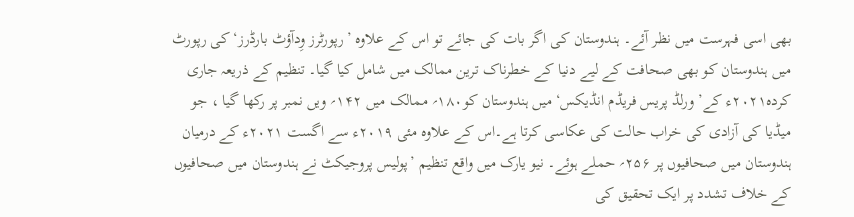بھی اسی فہرست میں نظر آئے۔ ہندوستان کی اگر بات کی جائے تو اس کے علاوہ ’رپورٹرز وِدآؤٹ بارڈرز‘ کی رپورٹ میں ہندوستان کو بھی صحافت کے لیے دنیا کے خطرناک ترین ممالک میں شامل کیا گیا۔ تنظیم کے ذریعہ جاری کردہ۲۰۲۱ء کے’ ورلڈ پریس فریڈم انڈیکس‘ میں ہندوستان کو۱۸۰؍ ممالک میں ۱۴۲؍ ویں نمبر پر رکھا گیا ، جو میڈیا کی آزادی کی خراب حالت کی عکاسی کرتا ہے۔اس کے علاوہ مئی ۲۰۱۹ء سے اگست ۲۰۲۱ء کے درمیان ہندوستان میں صحافیوں پر ۲۵۶؍ حملے ہوئے۔ نیو یارک میں واقع تنظیم ’پولیس پروجیکٹ نے ہندوستان میں صحافیوں کے خلاف تشدد پر ایک تحقیق کی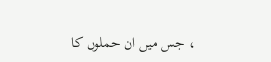، جس میں ان حملوں کا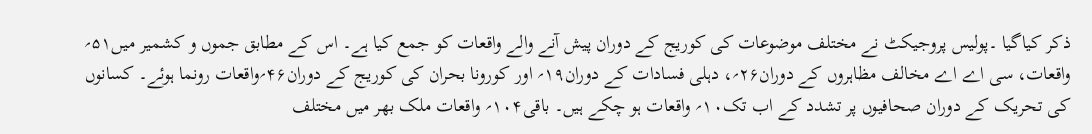ذکر کیاگیا ۔پولیس پروجیکٹ نے مختلف موضوعات کی کوریج کے دوران پیش آنے والے واقعات کو جمع کیا ہے۔ اس کے مطابق جموں و کشمیر میں۵۱؍ واقعات، سی اے اے مخالف مظاہروں کے دوران۲۶؍، دہلی فسادات کے دوران۱۹؍ اور کورونا بحران کی کوریج کے دوران۴۶؍واقعات رونما ہوئے۔ کسانوں کی تحریک کے دوران صحافیوں پر تشدد کے اب تک۱۰؍ واقعات ہو چکے ہیں۔ باقی۱۰۴؍ واقعات ملک بھر میں مختلف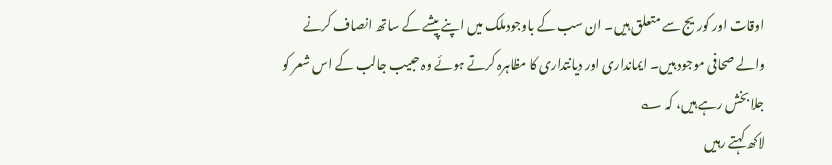اوقات اور کوریج سے متعلق ہیں۔ ان سب کے باوجودملک میں اپنے پیشے کے ساتھ انصاف کرنے والے صحافی موجود ہیں۔ ایمانداری اور دیانتداری کا مظاہرہ کرتے ہوئے وہ حبیب جالب کے اس شعر کو جلا بخش رہے ہیں، کہ ؎
لاکھ کہتے رہیں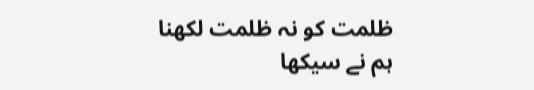ظلمت کو نہ ظلمت لکھنا
ہم نے سیکھا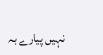نہیں پیارے بہ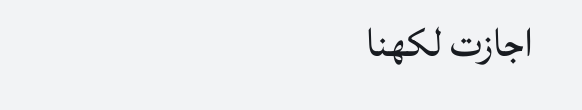اجازت لکھنا